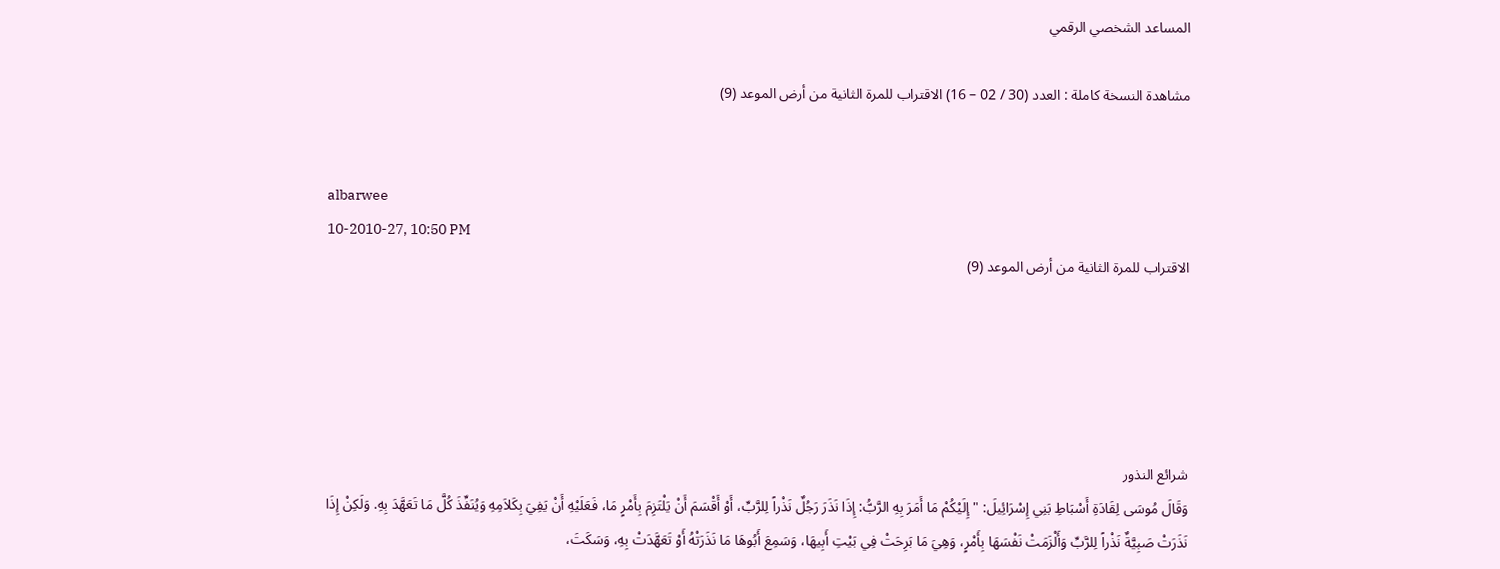المساعد الشخصي الرقمي

مشاهدة النسخة كاملة : العدد (30 / 02 – 16) الاقتراب للمرة الثانية من أرض الموعد (9)


albarwee
10-2010-27, 10:50 PM
الاقتراب للمرة الثانية من أرض الموعد (9)





شرائع النذور
وَقَالَ مُوسَى لِقَادَةِ أَسْبَاطِ بَنِي إِسْرَائِيلَ: "إِلَيْكُمْ مَا أَمَرَ بِهِ الرَّبُّ: إِذَا نَذَرَ رَجُلٌ نَذْراً لِلرَّبِّ، أَوْ أَقْسَمَ أَنْ يَلْتَزِمَ بِأَمْرٍ مَا، فَعَلَيْهِ أَنْ يَفِيَ بِكَلاَمِهِ وَيُنَفِّذَ كُلَّ مَا تَعَهَّدَ بِهِ. وَلَكِنْ إِذَا نَذَرَتْ صَبِيَّةٌ نَذْراً لِلرَّبِّ وَأَلْزَمَتْ نَفْسَهَا بِأَمْرٍ، وَهِيَ مَا بَرِحَتْ فِي بَيْتِ أَبِيهَا، وَسَمِعَ أَبُوهَا مَا نَذَرَتْهُ أَوْ تَعَهَّدَتْ بِهِ، وَسَكَتَ،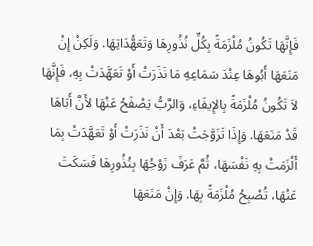فَإِنَّهَا تَكُونُ مُلْزَمَةً بِكُلِّ نُذُورِهَا وَتَعَهُّدَاتِهَا. وَلَكِنْ إِنْ مَنَعَهَا أَبُوهَا عِنْدَ سَمَاعِهِ مَا نَذَرَتْ أَوْ تَعَهَّدَتْ بِهِ، فَإِنَّهَا لاَ تَكُونُ مُلْزَمَةً بِالإِيفَاءِ، وَالرَّبُّ يَصْفَحُ عَنْهَا لأَنَّ أَبَاهَا قَدْ مَنَعَهَا. وَإِذَا تَزَوَّجَتْ بَعْدَ أَنْ نَذَرَتْ أَوْ تَعَهَّدَتْ بِمَا أَلْزَمَتْ بِهِ نَفْسَهَا، ثُمَّ عَرَفَ زَوْجُهَا بِنُذُورِهَا فَسَكَتَ عَنْهَا، تُصْبِحُ مُلْزَمَةً بِهَا. وَإِنْ مَنَعَهَا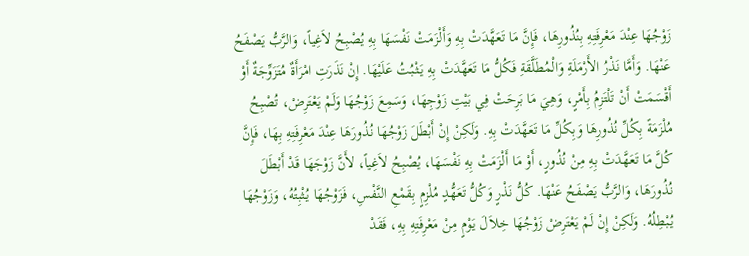زَوْجُهَا عِنْدَ مَعْرِفَتِهِ بِنُذُورِهَا، فَإِنَّ مَا تَعَهَّدَتْ بِهِ وَأَلْزَمَتْ نَفْسَهَا بِهِ يُصْبِحُ لاَغِياً، وَالرَّبُّ يَصْفَحُ عَنْهَا. وَأَمَّا نَذْرُ الأَرْمَلَةِ وَالْمُطَلَّقَةِ فَكُلُّ مَا تَعَهَّدَتْ بِهِ يَثْبُتُ عَلَيْهَا. إِنْ نَذَرَتِ امْرَأَةٌ مُتَزَوِّجَةٌ أَوْ أَقْسَمَتْ أَنْ تَلْتَزِمُ بِأَمْرٍ، وَهِيَ مَا بَرِحَتْ فِي بَيْتِ زَوْجِهَا، وَسَمِعَ زَوْجُهَا وَلَمْ يَعْتَرِضْ، تُصْبِحُ مُلْزَمَةً بِكُلِّ نُذُورِهَا وَبِكُلِّ مَا تَعَهَّدَتْ بِهِ. وَلَكِنْ إِنْ أَبْطَلَ زَوْجُهَا نُذُورَهَا عِنْدَ مَعْرِفَتِهِ بِهَا، فَإِنَّ كُلَّ مَا تَعَهَّدَتْ بِهِ مِنْ نُذُورٍ، أَوْ مَا أَلْزَمَتْ بِهِ نَفْسَهَا، يُصْبِحُ لاَغِياً، لأَنَّ زَوْجَهَا قَدْ أَبْطَلَ نُذُورَهَا، وَالرَّبُّ يَصْفَحُ عَنْهَا. كُلُّ نَذْرٍ وَكُلُّ تَعَهُّدٍ مُلْزِمٍ بِقَمْعِ النَّفْسِ، فَزَوْجُهَا يُثْبِتُهُ، وَزَوْجُهَا يُبْطِلُهُ. وَلَكِنْ إِنْ لَمْ يَعْتَرِضْ زَوْجُهَا خِلاَلَ يَوْمٍ مِنْ مَعْرِفَتِهِ بِهِ، فَقَدْ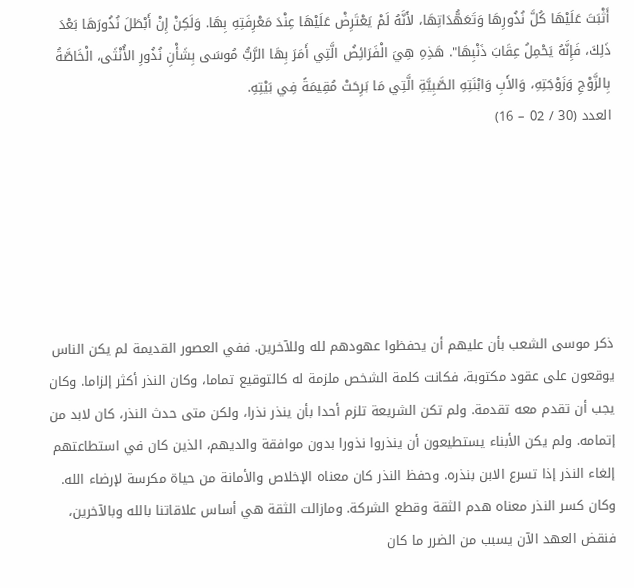أَثْبَتَ عَلَيْهَا كُلَّ نُذُورِهَا وَتَعَهُّدَاتِهَا، لأَنَّهُ لَمْ يَعْتَرِضْ عَلَيْهَا عِنْدَ مَعْرِفَتِهِ بِهَا. وَلَكِنْ إِنْ أَبْطَلَ نُذُورَهَا بَعْدَ ذَلِكَ، فَإِنَّهُ يَحْمِلُ عِقَابَ ذَنْبِهَا". هَذِهِ هِيَ الْفَرَائِضُ الَّتِي أَمَرَ بِهَا الرَّبُّ مُوسَى بِشَأْنِ نُذُورِ الأُنْثَى، الْخَاصَّةُ بِالزَّوْجِ وَزَوْجَتِهِ، وَالأَبِ وَابْنَتِهِ الصَّبِيَّةِ الَّتِي مَا بَرِحَتْ مُقِيمَةً فِي بَيْتِهِ.
العدد (30 / 02 – 16)






ذكر موسى الشعب بأن عليهم أن يحفظوا عهودهم لله وللآخرين. ففي العصور القديمة لم يكن الناس يوقعون على عقود مكتوبة، فكانت كلمة الشخص ملزمة له كالتوقيع تماما، وكان النذر أكثر إلزاما. وكان يجب أن تقدم معه تقدمة. ولم تكن الشريعة تلزم أحدا بأن ينذر نذرا، ولكن متى حدث النذر، كان لابد من إتمامه. ولم يكن الأبناء يستطيعون أن ينذروا نذورا بدون موافقة والديهم، الذين كان في استطاعتهم إلغاء النذر إذا تسرع الابن بنذره. وحفظ النذر كان معناه الإخلاص والأمانة من حياة مكرسة لإرضاء الله. وكان كسر النذر معناه هدم الثقة وقطع الشركة. ومازالت الثقة هي أساس علاقاتنا بالله وبالآخرين، فنقض العهد الآن يسبب من الضرر ما كان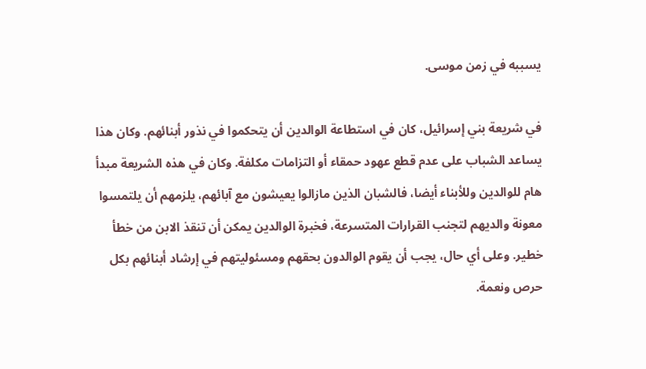يسببه في زمن موسى.

في شريعة بني إسرائيل، كان في استطاعة الوالدين أن يتحكموا في نذور أبنائهم. وكان هذا يساعد الشباب على عدم قطع عهود حمقاء أو التزامات مكلفة. وكان في هذه الشريعة مبدأ هام للوالدين وللأبناء أيضا، فالشبان الذين مازالوا يعيشون مع آبائهم، يلزمهم أن يلتمسوا معونة والديهم لتجنب القرارات المتسرعة، فخبرة الوالدين يمكن أن تنقذ الابن من خطأ خطير. وعلى أي حال، يجب أن يقوم الوالدون بحقهم ومسئوليتهم في إرشاد أبنائهم بكل حرص ونعمة.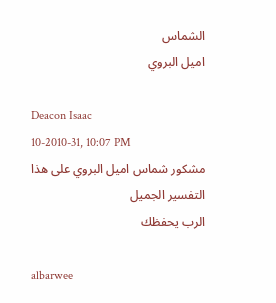الشماس
اميل البروي

Deacon Isaac
10-2010-31, 10:07 PM
مشكور شماس اميل البروي على هذا التفسير الجميل
الرب يحفظك

albarwee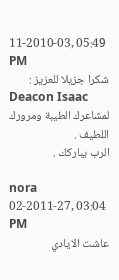11-2010-03, 05:49 PM
شكرا جزيلا للعزيز :
Deacon Isaac
لمشاعرك الطيبة ومرورك اللطيف .
الرب يباركك .

nora
02-2011-27, 03:04 PM
عاشت الايادي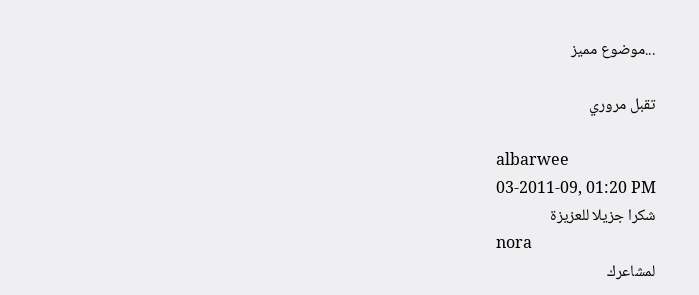...موضوع مميز

تقبل مروري

albarwee
03-2011-09, 01:20 PM
شكرا جزيلا للعزيزة
nora
لمشاعرك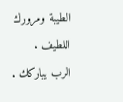الطيبة ومرورك اللطيف .
الرب يباركك .